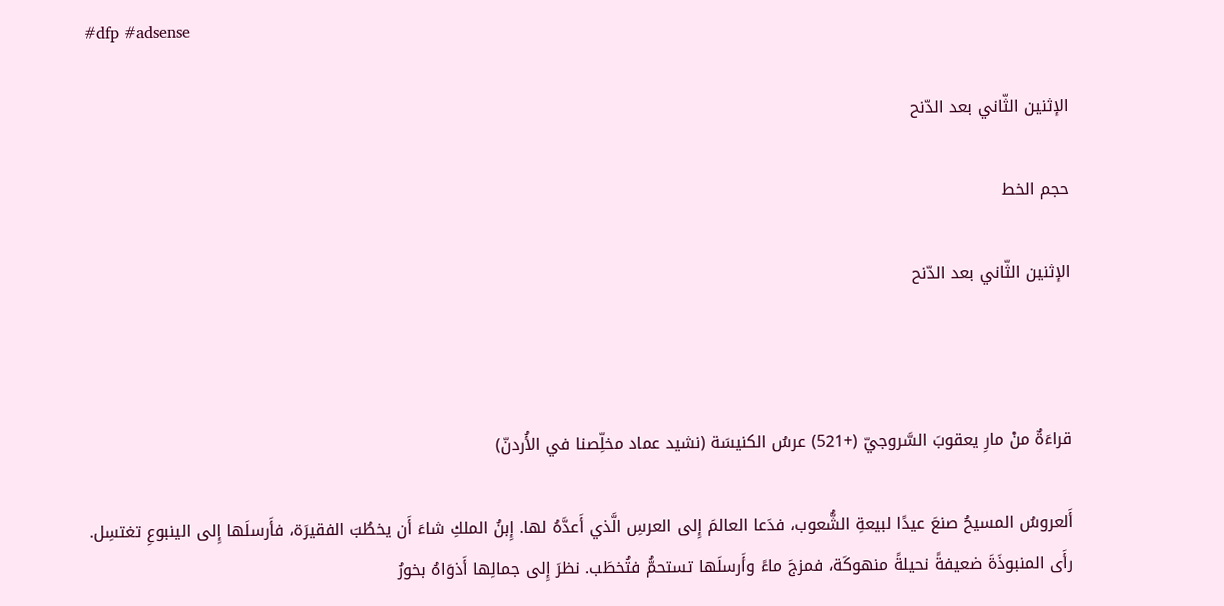#dfp #adsense

الإثنين الثّاني بعد الدّنح

حجم الخط

الإثنين الثّاني بعد الدّنح



قراءَةٌ منْ مارِ يعقوبَ السَّروجيّ (+521) عرسُ الكنيسَة (نشيد عماد مخلِّصنا في الأُردنّ)

أَلعروسُ المسيحُ صنعَ عيدًا لبيعةِ الشُّعوب، فدَعا العالمَ إِلى العرسِ الَّذي أَعدَّهُ لها. إِبنُ الملكِ شاءَ أَن يخطُبَ الفقيرَة، فأَرسلَها إِلى الينبوعِ تغتسِل.
رأَى المنبوذَةَ ضعيفةً نحيلةً منهوكَة، فمزجَ ماءً وأَرسلَها تستحمُّ فتُخطَب. نظرَ إِلى جمالِها أَذوَاهُ بخورُ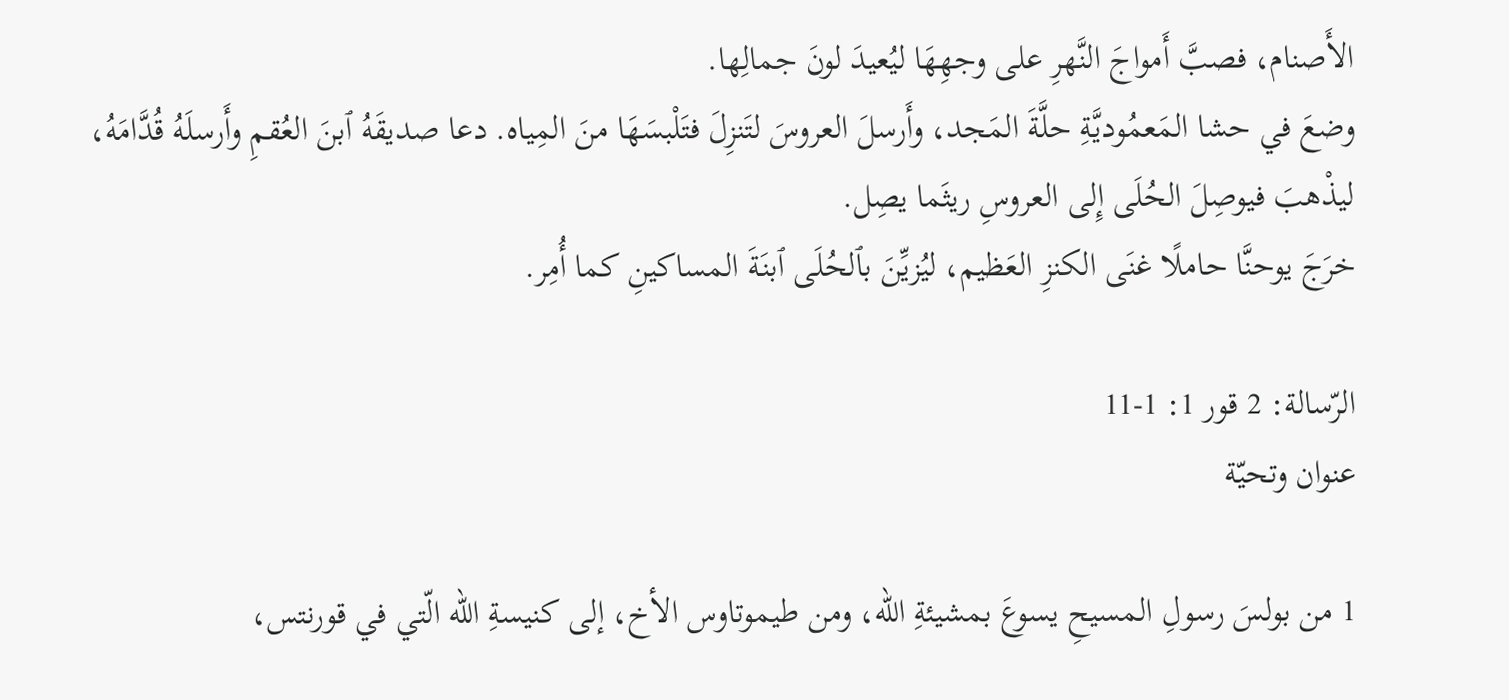الأَصنام، فصبَّ أَمواجَ النَّهرِ على وجهِهَا ليُعيدَ لونَ جمالِها.
وضعَ في حشا المَعمُوديَّةِ حلَّةَ المَجد، وأَرسلَ العروسَ لتَنزِلَ فتَلْبسَهَا منَ المِياه. دعا صديقَهُ ٱبنَ العُقمِ وأَرسلَهُ قُدَّامَهُ، ليذْهبَ فيوصِلَ الحُلَى إِلى العروسِ ريثَما يصِل.
خرَجَ يوحنَّا حاملًا غنَى الكنزِ العَظيم، ليُزيِّنَ بٱلحُلَى ٱبنَةَ المساكينِ كما أُمِر.

الرّسالة: 2 قور 1: 1-11
عنوان وتحيّة

1 من بولسَ رسولِ المسيحِ يسوعَ بمشيئةِ الله، ومن طيموتاوس الأخ، إلى كنيسةِ الله الّتي في قورنتس،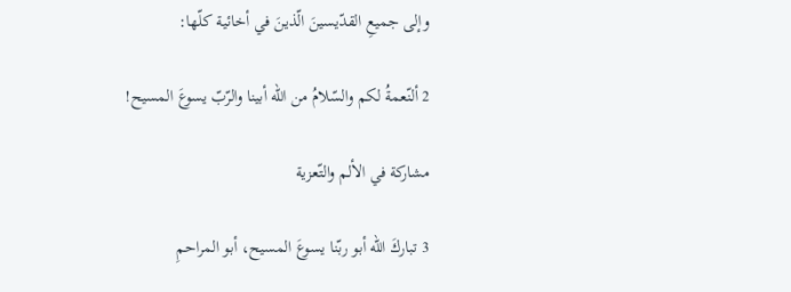وإلى جميعِ القدّيسينَ الّذينَ في أخائية كلّها:

2 ألنّعمةُ لكم والسّلامُ من الله أبينا والرّبّ يسوعَ المسيح!

مشاركة في الألم والتّعزية

3 تباركَ الله أبو ربّنا يسوعَ المسيح، أبو المراحمِ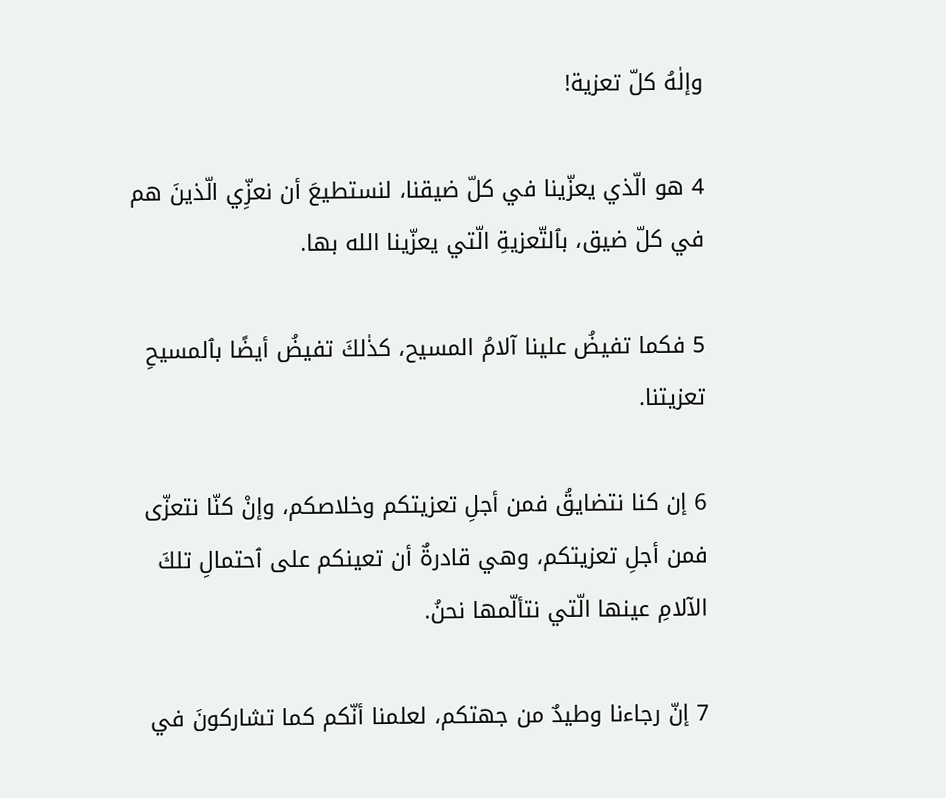وإلٰهُ كلّ تعزية!

4 هو الّذي يعزّينا في كلّ ضيقنا، لنستطيعَ أن نعزِّي الّذينَ هم في كلّ ضيق، بٱلتّعزيةِ الّتي يعزّينا الله بها.

5 فكما تفيضُ علينا آلامُ المسيح، كذٰلكَ تفيضُ أيضًا بٱلمسيحِ تعزيتنا.

6 إن كنا نتضايقُ فمن أجلِ تعزيتكم وخلاصكم، وإنْ كنّا نتعزّى فمن أجلِ تعزيتكم، وهي قادرةٌ أن تعينكم على ٱحتمالِ تلكَ الآلامِ عينها الّتي نتألّمها نحنُ.

7 إنّ رجاءنا وطيدٌ من جهتكم، لعلمنا أنّكم كما تشاركونَ في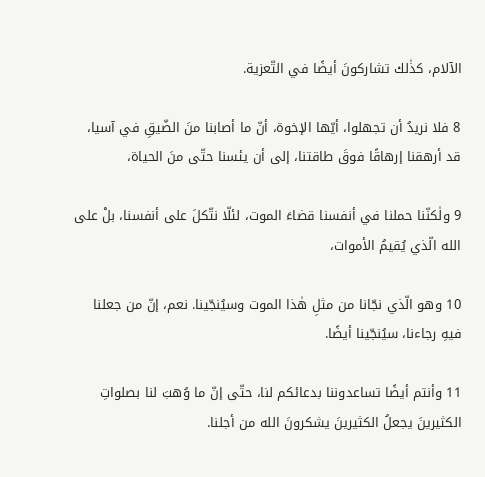الآلام، كذٰلك تشاركونَ أيضًا في التّعزية.

8 فلا نريدُ أن تجهلوا، أيّها الإخوة، أنّ ما أصابنا منَ الضّيقِ في آسيا، قد أرهقنا إرهاقًا فوقَ طاقتنا، إلى أن يئسنا حتّى منَ الحياة،

9 ولٰكنّنا حملنا في أنفسنا قضاءَ الموت، لئلّا نتّكلَ على أنفسنا، بلْ على الله الّذي يُقيمُ الأموات،

10 وهو الّذي نجّانا من مثلِ هٰذا الموت وسيُنجّينا. نعم، إنّ من جعلنا فيهِ رجاءنا، سيُنجّينا أيضًا.

11 وأنتم أيضًا تساعدوننا بدعائكم لنا، حتّى إنّ ما وُهبَ لنا بصلواتِ الكثيرينَ يجعلُ الكثيرينَ يشكرونَ الله من أجلنا.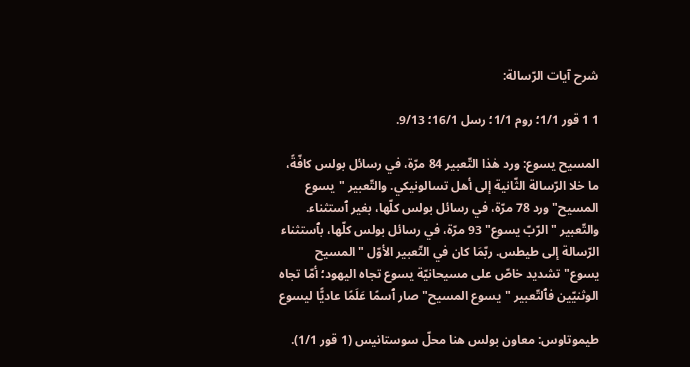شرح آيات الرّسالة:

1 1 قور 1/1؛ روم 1/1؛ رسل 16/1؛ 9/13.

المسيح يسوع: ورد هٰذا التّعبير 84 مرّة، في رسائل بولس كافّةً، ما خلا الرّسالة الثّانية إلى أهل تسالونيكي. والتّعبير "يسوع المسيح" ورد 78 مرّة، في رسائل بولس كلّها، بغير ٱستثناء. والتّعبير "الرّبّ يسوع" 93 مرّة، في رسائل بولس كلّها، بٱستثناء الرّسالة إلى طيطس. ربّمَا كان في التّعبير الأوّل "المسيح يسوع" تشديد خاصّ على مسيحانيّة يسوع تجاه اليهود؛ أمّا تجاه الوثنيّين فٱلتّعبير "يسوع المسيح" صار ٱسمًا عَلَمًا عاديًّا ليسوع

طيموتاوس: معاون بولس هنا محلّ سوستانيس (1 قور 1/1).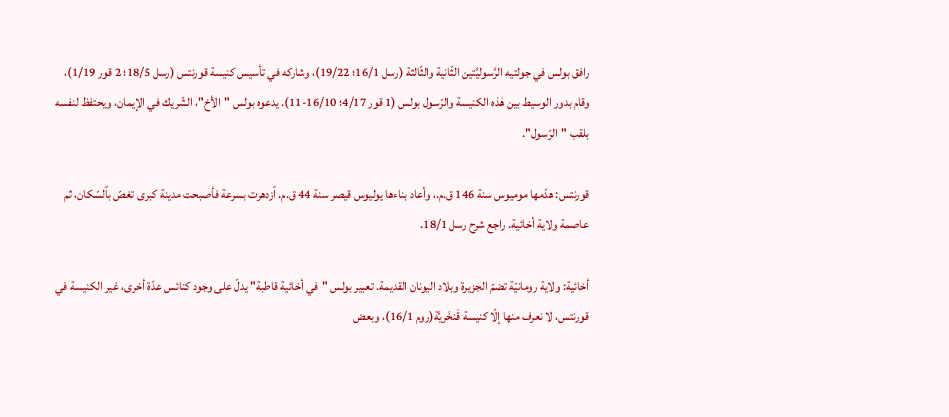رافق بولس في جولتيه الرَّسوليَّتين الثّانية والثّالثة (رسل 16/1؛ 19/22)، وشاركه في تأسيس كنيسة قورنتس (رسل 18/5؛ 2 قور 1/19)، وقام بدور الوسيط بين هٰذه الكنيسة والرّسول بولس (1 قور 4/17؛ 16/10-11). يدعوه بولس "الأخ"، الشّريك في الإيمان، ويحتفظ لنفسه بلقب "الرّسول".

قورنتس: هدّمها موميوس سنة 146 ق.م.، وأعاد بناءها يوليوس قيصر سنة 44 ق.م. ٱزدهرت بسرعة فأصبحت مدينة كبرى تغصّ بٱلسّكان، ثم عاصمة ولاية أخائية. راجع شرح رسل 18/1.

أخائية: ولاية رومانيّة تضمّ الجزيرة وبلاد اليونان القديمة. تعبير بولس "في أخائية قاطبة" يدلّ على وجود كنائس عدّة أخرى، غير الكنيسة في قورنتس، لا نعرف منها إلّا كنيسة قَنخَريَّة(روم 16/1)، وبعض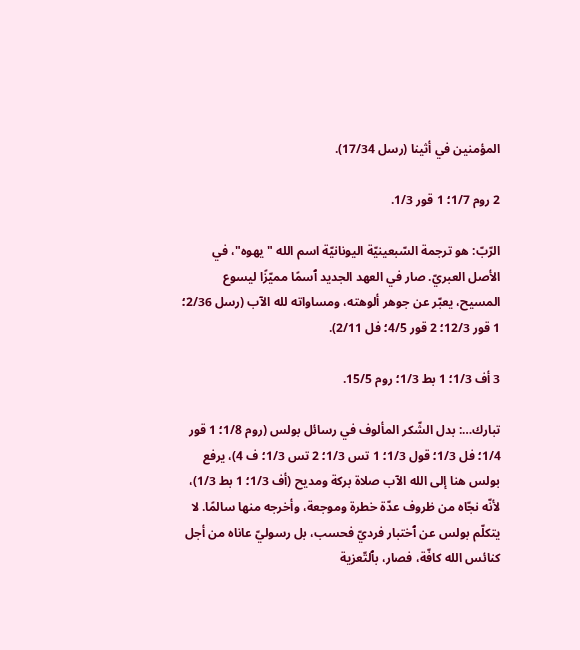المؤمنين في أثينا (رسل 17/34).

2 روم 1/7؛ 1 قور 1/3.

الرّبّ: هو ترجمة السّبعينيّة اليونانيّة اسم الله "يهوه"، في الأصل العبريّ. صار في العهد الجديد ٱسمًا مميّزًا ليسوع المسيح، يعبّر عن جوهر ألوهته، ومساواته لله الآب (رسل 2/36؛ 1 قور 12/3؛ 2 قور 4/5؛ فل 2/11).

3 أف 1/3؛ 1 بط 1/3؛ روم 15/5.

تبارك…: بدل الشّكر المألوف في رسائل بولس (روم 1/8؛ 1 قور 1/4؛ فل 1/3؛ قول 1/3؛ 1 تس 1/3؛ 2 تس 1/3؛ ف 4)، يرفع بولس هنا إلى الله الآب صلاة بركة ومديح (أف 1/3؛ 1 بط 1/3)، لأنّه نجّاه من ظروف عدّة خطرة وموجعة، وأخرجه منها سالمًا. لا يتكلّم بولس عن ٱختبار فرديّ فحسب، بل رسوليّ عاناه من أجل كنائس الله كافّة، فصار، بٱلتّعزية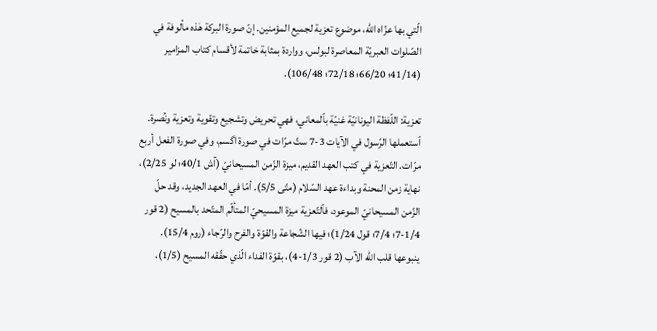الّتي بها عزّاه الله، موضوع تعزية لجميع المؤمنين. إنّ صورة البركة هٰذه مألوفة في الصّلوات العبريّة المعاصرة لبولس، وواردة بمثابة خاتمة لأقسام كتاب المزامير (41/14؛ 66/20؛ 72/18؛ 106/48).

تعزية: اللّفظة اليونانيّة غنيّة بٱلمعاني، فهي تحريض وتشجيع وتقوية وتعزية ونُصرة. ٱستعملها الرّسول في الآيات 3-7 ستّ مرّات في صورة اگسم، وفي صورة الفعل أربع مرّات. التّعزية في كتب العهد القديم، ميزة الزّمن المسيحانيّ (آش 40/1؛ لو 2/25)، نهاية زمن المحنة وبداءة عهد السّلام (متّى 5/5). أمّا في العهد الجديد، وقد حلّ الزّمن المسيحانيّ الموعود، فٱلتّعزية ميزة المسيحيّ المتألّم المتّحد بالمسيح (2 قور 1/4-7؛ 7/4؛ قول 1/24)؛ فيها الشّجاعة والقوّة والفرح والرّجاء (روم 15/4). ينبوعها قلب الله الآب (2 قور 1/3-4)، بقوّة الفداء الّذي حقّقه المسيح (1/5)،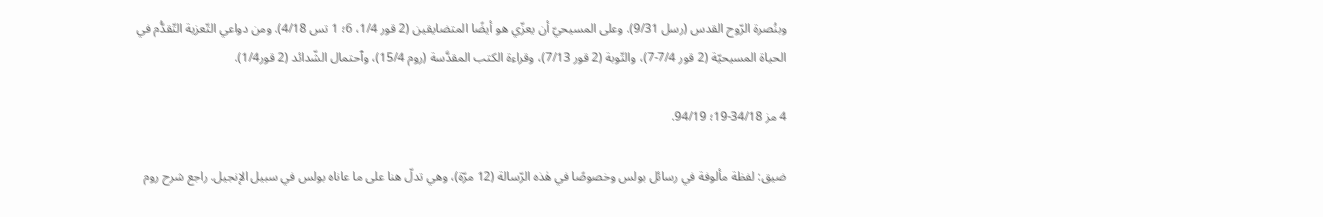وبنُصرة الرّوح القدس (رسل 9/31). وعلى المسيحيّ أن يعزّي هو أيضًا المتضايقين (2 قور 1/4، 6؛ 1 تس 4/18). ومن دواعي التّعزية التّقدُّم في الحياة المسيحيّة (2 قور 7/4-7)، والتّوبة (2 قور 7/13)، وقراءة الكتب المقدَّسة (روم 15/4)، وٱحتمال الشّدائد (2 قور1/4).

4 مز 34/18-19؛ 94/19.

ضيق: لفظة مألوفة في رسائل بولس وخصوصًا في هٰذه الرّسالة (12 مرّة)، وهي تدلّ هنا على ما عاناه بولس في سبيل الإنجيل. راجع شرح روم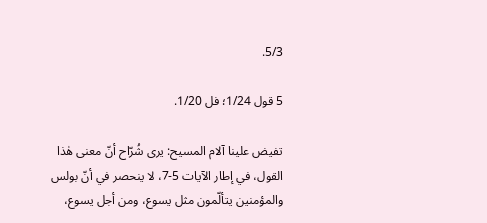5/3.

5 قول 1/24؛ فل 1/20.

تفيض علينا آلام المسيح: يرى شُرّاح أنّ معنى هٰذا القول، في إطار الآيات 5-7، لا ينحصر في أنّ بولس والمؤمنين يتألّمون مثل يسوع، ومن أجل يسوع،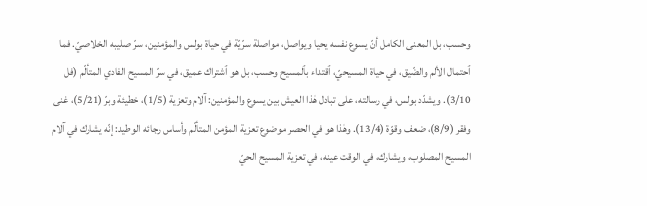وحسب، بل المعنى الكامل أنّ يسوع نفسه يحيا ويواصل، مواصلة سرّيّة في حياة بولس والمؤمنين، سرّ صليبه الخلاصيّ. فما ٱحتمال الألم والضّيق، في حياة المسيحيّ، ٱقتداء بٱلمسيح وحسب، بل هو ٱشتراك عميق، في سرّ المسيح الفادي المتألّم (فل 3/10). ويشدّد بولس، في رسالته، على تبادل هٰذا العيش بين يسوع والمؤمنين: آلام وتعزية (1/5)، خطيئة وبرّ (5/21)، غنى وفقر (8/9)، ضعف وقوّة (13/4). وهٰذا هو في الحصر موضوع تعزية المؤمن المتألّم وأساس رجائه الوطيد: إنّه يشارك في آلام المسيح المصلوب، ويشارك، في الوقت عينه، في تعزية المسيح الحيّ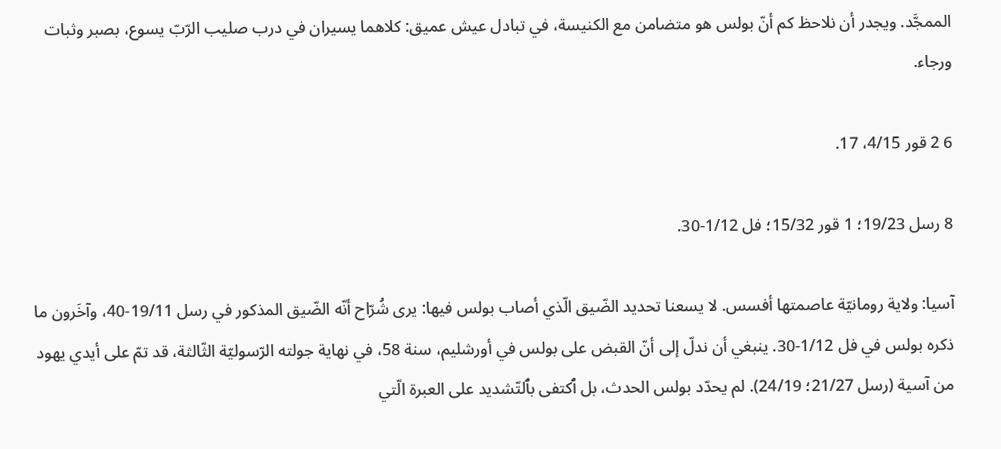الممجَّد. ويجدر أن نلاحظ كم أنّ بولس هو متضامن مع الكنيسة، في تبادل عيش عميق: كلاهما يسيران في درب صليب الرّبّ يسوع، بصبر وثبات ورجاء.

6 2 قور 4/15، 17.

8 رسل 19/23؛ 1 قور 15/32؛ فل 1/12-30.

آسيا: ولاية رومانيّة عاصمتها أفسس. لا يسعنا تحديد الضّيق الّذي أصاب بولس فيها: يرى شُرّاح أنّه الضّيق المذكور في رسل 19/11-40، وآخَرون ما ذكره بولس في فل 1/12-30. ينبغي أن ندلّ إلى أنّ القبض على بولس في أورشليم، سنة 58، في نهاية جولته الرّسوليّة الثّالثة، قد تمّ على أيدي يهود من آسية (رسل 21/27؛ 24/19). لم يحدّد بولس الحدث، بل ٱكتفى بٱلتّشديد على العبرة الّتي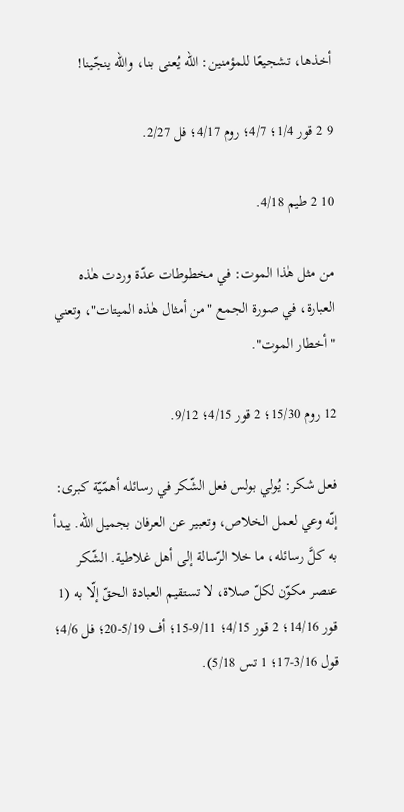أخذها، تشجيعًا للمؤمنين: الله يُعنى بنا، والله ينجّينا!

9 2 قور 1/4؛ 4/7؛ روم 4/17؛ فل 2/27.

10 2 طيم 4/18.

من مثل هٰذا الموت: في مخطوطات عدّة وردت هٰذه العبارة، في صورة الجمع "من أمثال هٰذه الميتات"، وتعني "أخطار الموت".

12 روم 15/30؛ 2 قور 4/15؛ 9/12.

فعل شكر: يُولي بولس فعل الشّكر في رسائله أهمّيّة كبرى: إنّه وعي لعمل الخلاص، وتعبير عن العرفان بجميل الله. يبدأ به كلَّ رسائله، ما خلا الرّسالة إلى أهل غلاطية. الشّكر عنصر مكوّن لكلّ صلاة، لا تستقيم العبادة الحقّ إلّا به (1 قور 14/16؛ 2 قور 4/15؛ 9/11-15؛ أف 5/19-20؛ فل 4/6؛ قول 3/16-17؛ 1 تس 5/18).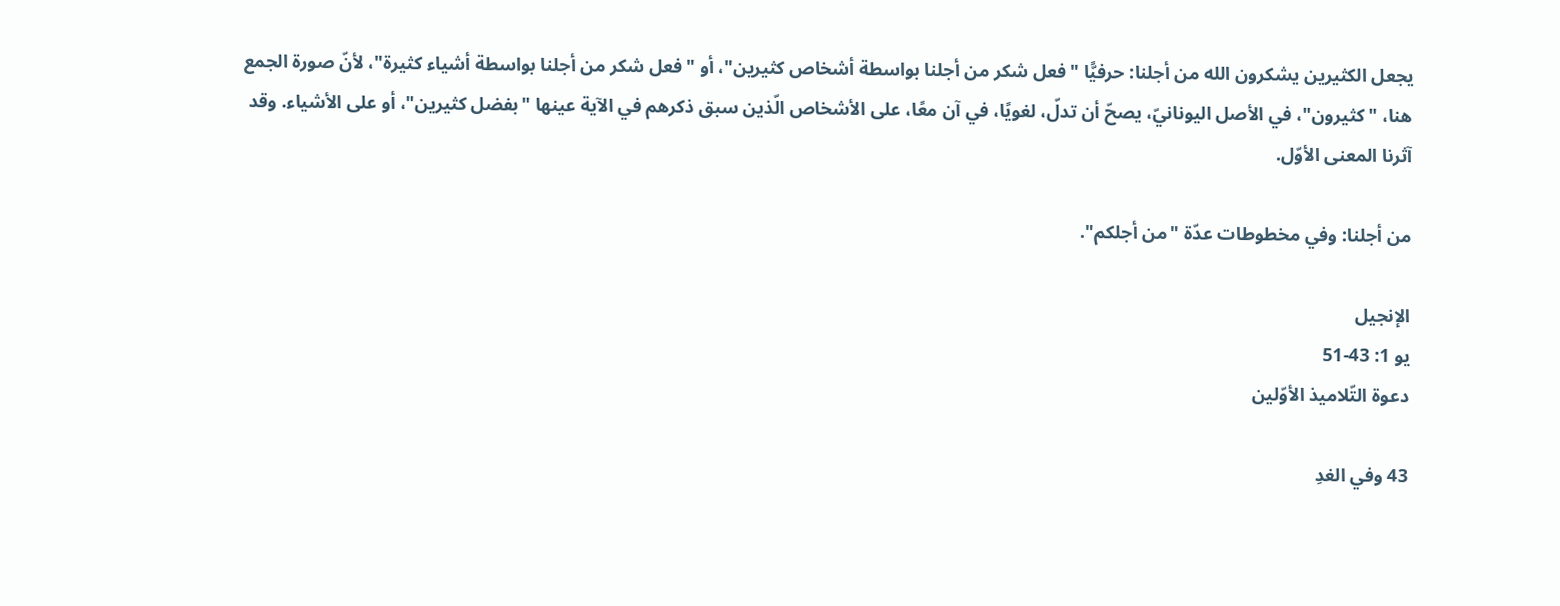يجعل الكثيرين يشكرون الله من أجلنا: حرفيًّا "فعل شكر من أجلنا بواسطة أشخاص كثيرين"، أو "فعل شكر من أجلنا بواسطة أشياء كثيرة"، لأنّ صورة الجمع هنا، "كثيرون"، في الأصل اليونانيّ، يصحّ أن تدلّ، لغويًا، في آن معًا، على الأشخاص الّذين سبق ذكرهم في الآية عينها "بفضل كثيرين"، أو على الأشياء. وقد آثرنا المعنى الأوّل.

من أجلنا: وفي مخطوطات عدّة "من أجلكم".

الإنجيل
يو 1: 43-51
دعوة التّلاميذ الأوّلين

43 وفي الغدِ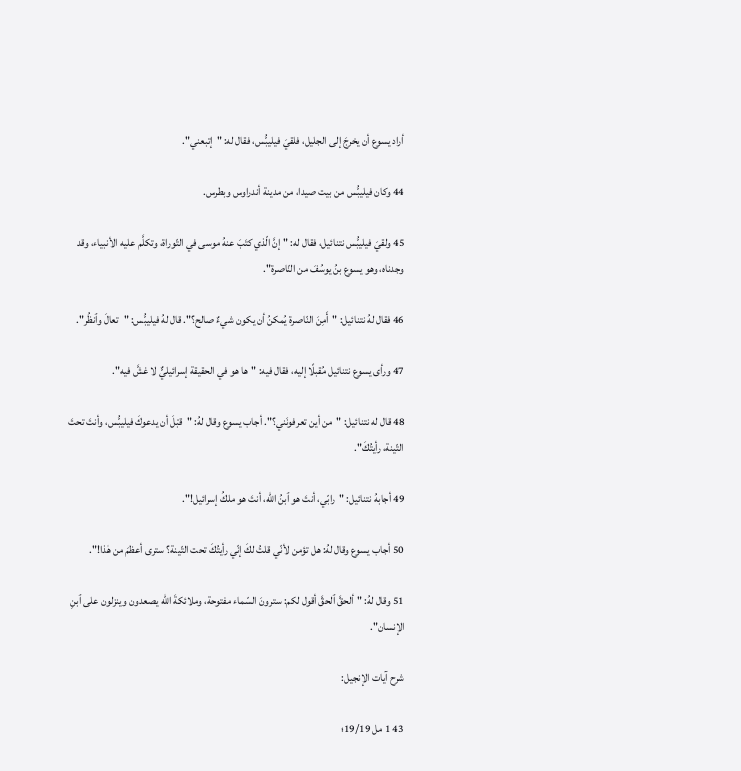أراد يسوع أن يخرجَ إلى الجليل، فلقيَ فيليبُّس، فقال له: "إتبعني".

44 وكان فيليبُّس من بيت صيدا، من مدينة أندراوس وبطرس.

45 ولقيَ فيليبُّس نتنائيل، فقال له: "إنَّ الّذي كتَبَ عنهُ موسى في التّوراة، وتكلَّم عليه الأنبياء، وقد وجدناه، وهو يسوع بنُ يوسُفَ من النّاصرة".

46 فقال لهُ نتنائيل: "أَمِنَ النّاصرة يُمكنُ أن يكون شيءٌ صالح؟". قال لهُ فيليبُّس: "تعالَ وٱنظُر".

47 ورأى يسوع نتنائيل مُقبلًا إليه، فقال فيه: "ها هو في الحقيقة إسرائيليٌّ لا غشَّ فيه".

48 قال له نتنائيل: "من أين تعرفونَني؟". أجاب يسوع وقال لهُ: "قبْلَ أن يدعوكَ فيليبُّس، وأنتَ تحتَ التّينة، رأيتُكَ".

49 أجابهُ نتنائيل: "رابّي، أنتَ هو ٱبنُ الله، أنتَ هو ملكُ إسرائيل!".

50 أجاب يسوع وقال لهُ: هل تؤمن لأنّي قلتُ لكَ إنّي رأيتُكَ تحت التّينة؟ سترى أعظمَ من هٰذا!".

51 وقال لهُ: "ألحقَّ ٱلحقَّ أقول لكم: سترونَ السّماء مفتوحة، وملائكةَ الله يصعدون وينزلون على ٱبنِ الإنسان".

شرح آيات الإنجيل:

43 1 مل 19/19؛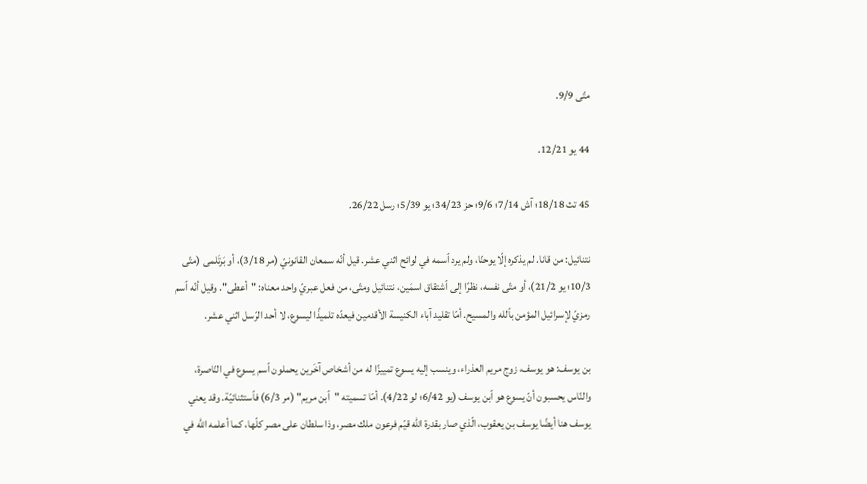متّى 9/9.

44 يو 12/21.

45 تث 18/18؛ آش 7/14؛ 9/6؛ حز 34/23؛ يو 5/39؛ رسل 26/22.

نتنائيل: من قانا. لم يذكره إلّا يوحنّا، ولم يرد ٱسمه في لوائح اثني عشر. قيل أنّه سمعان القانونيّ (مر 3/18)، أو بَرتَلمى (متّى 10/3؛ يو 21/2)، أو متّى نفسه، نظرًا إلى ٱشتقاق اسمَين، نتنائيل ومتّى، من فعل عبريّ واحد معناه: "أعطى". وقيل أنّه ٱسم رمزيّ لإسرائيل المؤمن بٱلله والمسيح. أمّا تقليد آباء الكنيسة الأقدمين فيعدّه تلميذًا ليسوع، لا أحد الرّسل اثني عشر.

بن يوسف: هو يوسف، زوج مريم العذراء، وينسب إليه يسوع تمييزًا له من أشخاص آخَرين يحملون ٱسم يسوع في النّاصرة، والنّاس يحسبون أنّ يسوع هو ٱبن يوسف (يو 6/42؛ لو 4/22). أمّا تسميته "ٱبن مريم" (مر 6/3) فٱستثنائيّة. وقد يعني يوسف هنا أيضًا يوسف بن يعقوب، الّذي صار بقدرة الله قيّم فرعون ملك مصر، وذا سلطان على مصر كلّها، كما أعلمه الله في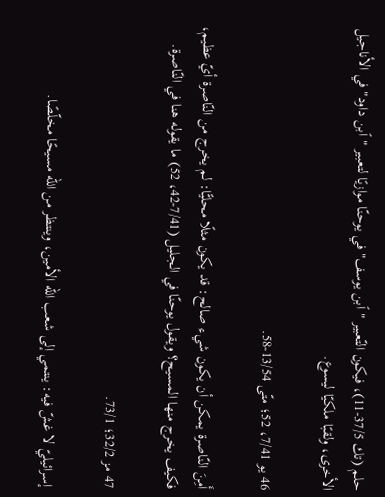حلم (تك 37/5-11)، فيكون التّعبير "ٱبن يوسف" في يوحنّا موازيًا لتعبير "ٱبن داود" في الأناجيل الأخرى، ولقبًا ملكيّا ليسوع.

46 يو 7/41، 52؛ متّى 13/54-58.

أَمِنَ النّاصرة يمكن أن يكون شيء صالح: قد يكون مثلًا محليًّا: لم يخرج من النّاصرة أيّ عظيم، فكيف يخرج منها المسيح؟ ويقول يوحنّا في الجليل (7/41-42، 52) ما يقوله هنا في النّاصرة.

47 مز 32/2؛ 73/1.

إسرائيليّ لا غشّ فيه: ينتمي إلى شعب الله الأمين، وينتظر من الله مسيحًا مخلّصًا.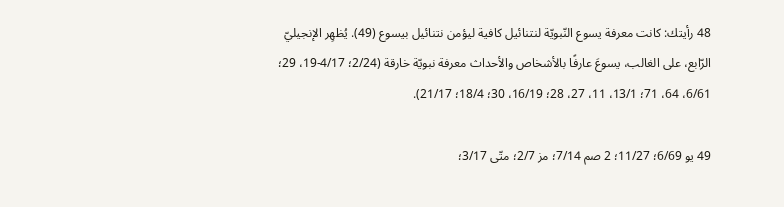48 رأيتك: كانت معرفة يسوع النّبويّة لنتنائيل كافية ليؤمن نتنائيل بيسوع (49). يُظهِر الإنجيليّ الرّابع، على الغالب، يسوعَ عارفًا بالأشخاص والأحداث معرفة نبويّة خارقة (2/24؛ 4/17-19، 29؛ 6/61، 64، 71؛ 13/1، 11، 27، 28؛ 16/19، 30؛ 18/4؛ 21/17).

49 يو 6/69؛ 11/27؛ 2 صم 7/14؛ مز 2/7؛ متّى 3/17؛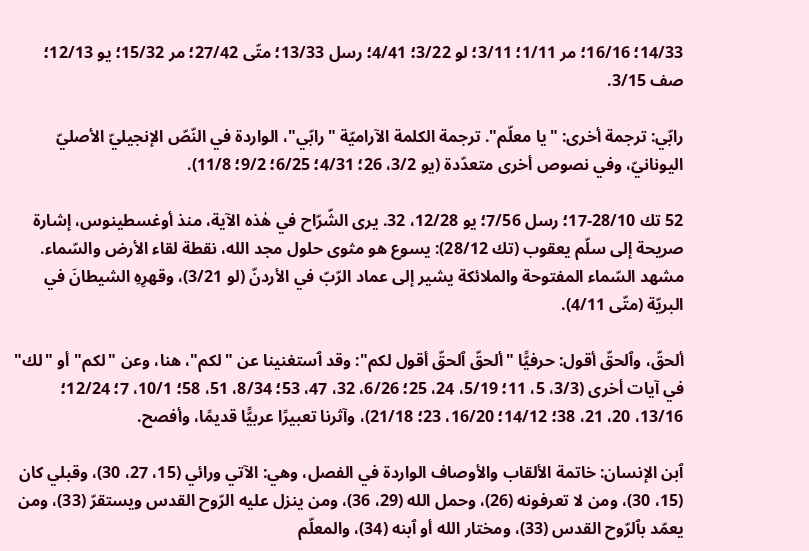14/33؛ 16/16؛ مر 1/11؛ 3/11؛ لو 3/22؛ 4/41؛ رسل 13/33؛ متّى 27/42؛ مر 15/32؛ يو 12/13؛ صف 3/15.

رابّي: ترجمة أخرى: "يا معلّم". ترجمة الكلمة الآراميّة "رابّي"، الواردة في النّصّ الإنجيليّ الأصليّ اليونانيّ، وفي نصوص أخرى متعدّدة (يو 3/2، 26؛ 4/31؛ 6/25؛ 9/2؛ 11/8).

52 تك 28/10-17؛ رسل 7/56؛ يو 12/28، 32. يرى الشّرّاح في هٰذه الآية، منذ أوغسطينوس، إشارة صريحة إلى سلّم يعقوب (تك 28/12): يسوع هو مثوى حلول مجد الله، نقطة لقاء الأرض والسّماء. مشهد السّماء المفتوحة والملائكة يشير إلى عماد الرّبّ في الأردنّ (لو 3/21)، وقهرِهِ الشيطانَ في البريّة (متّى 4/11).

ألحقّ، وٱلحقّ أقول: حرفيًّا "ألحقّ ٱلحقّ أقول لكم": وقد ٱستغنينا عن "لكم"، هنا، وعن "لكم" أو "لك" في آيات أخرى (3/3، 5، 11؛ 5/19، 24، 25؛ 6/26، 32، 47، 53؛ 8/34، 51، 58؛ 10/1، 7؛ 12/24؛ 13/16، 20، 21، 38؛ 14/12؛ 16/20، 23؛ 21/18)، وآثرنا تعبيرًا عربيًّا قديمًا، وأفصح.

ٱبن الإنسان: خاتمة الألقاب والأوصاف الواردة في الفصل، وهي: الآتي ورائي (15، 27، 30)، وقبلي كان (15، 30)، ومن لا تعرفونه (26)، وحمل الله (29، 36)، ومن ينزل عليه الرّوح القدس ويستقرّ (33)، ومن يعمّد بٱلرّوح القدس (33)، ومختار الله أو ٱبنه (34)، والمعلّم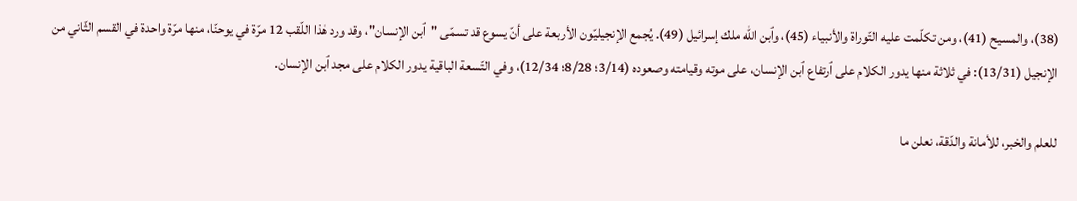(38)، والمسيح (41)، ومن تكلّمت عليه التّوراة والأنبياء (45)، وٱبن الله ملك إسرائيل (49). يُجمع الإنجيليّون الأربعة على أنّ يسوع قد تسمّى "ٱبن الإنسان"، وقد ورد هٰذا اللّقب 12 مرّة في يوحنّا، منها مرّة واحدة في القسم الثّاني من الإنجيل (13/31): في ثلاثة منها يدور الكلام على ٱرتفاع ٱبن الإنسان، على موته وقيامته وصعوده (3/14؛ 8/28؛ 12/34)، وفي التّسعة الباقية يدور الكلام على مجد ٱبن الإنسان.

للعلم والخبر، للأمانة والدّقة، نعلن ما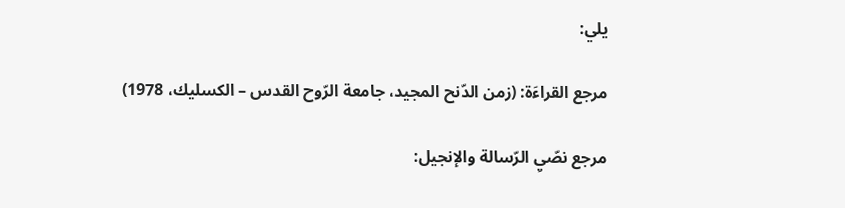يلي:

مرجع القراءَة: (زمن الدّنح المجيد، جامعة الرّوح القدس – الكسليك، 1978)

مرجع نصّيِ الرّسالة والإنجيل: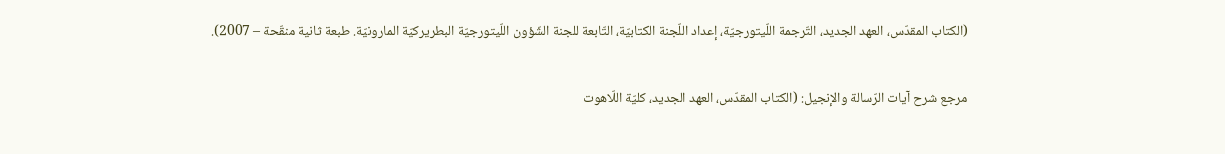(الكتاب المقدّس، العهد الجديد، التّرجمة اللّيتورجيّة، إعداد اللّجنة الكتابيّة، التّابعة للجنة الشّؤون اللّيتورجيّة البطريركيّة المارونيّة. طبعة ثانية منقّحة – 2007).

مرجع شرح آيات الرّسالة والإنجيل: (الكتاب المقدّس، العهد الجديد، كليّة اللّاهوت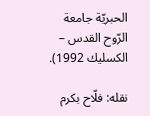الحبريّة جامعة الرّوح القدس – الكسليك 1992).

نقله: فلّاح بكرم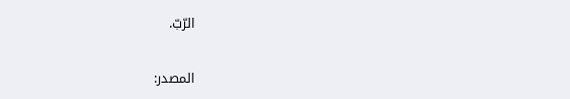الرّبّ.

المصدر: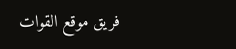فريق موقع القوات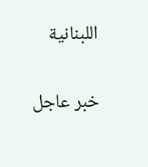اللبنانية

خبر عاجل